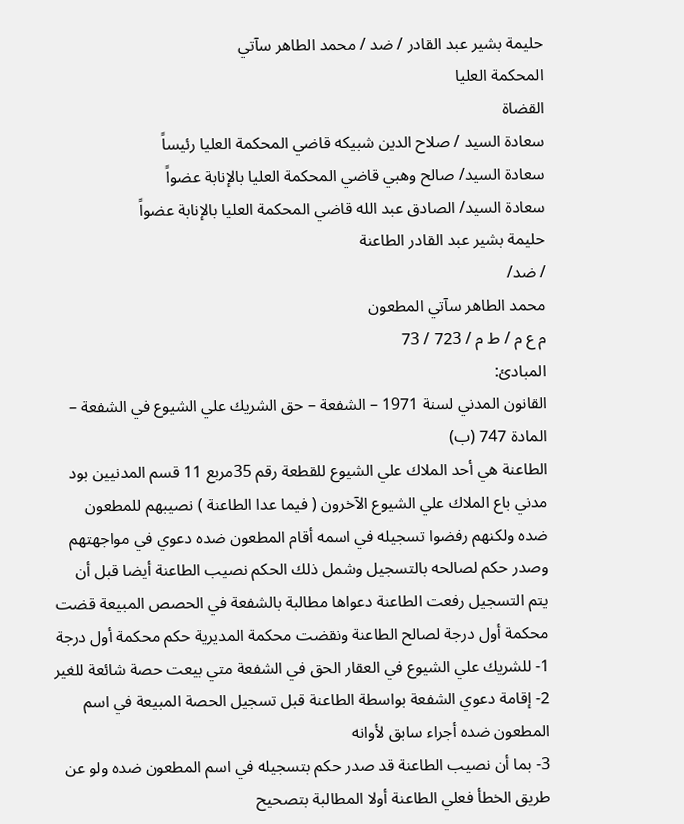حليمة بشير عبد القادر / ضد / محمد الطاهر سآتي
المحكمة العليا
القضاة
سعادة السيد / صلاح الدين شبيكه قاضي المحكمة العليا رئيساً
سعادة السيد/ صالح وهبي قاضي المحكمة العليا بالإنابة عضواً
سعادة السيد/ الصادق عبد الله قاضي المحكمة العليا بالإنابة عضواً
حليمة بشير عبد القادر الطاعنة
/ ضد/
محمد الطاهر سآتي المطعون
م ع م / ط م / 723 / 73
المبادئ:
القانون المدني لسنة 1971 – الشفعة – حق الشريك علي الشيوع في الشفعة – المادة 747 (ب)
الطاعنة هي أحد الملاك علي الشيوع للقطعة رقم 35مربع 11 قسم المدنيين بود مدني باع الملاك علي الشيوع الآخرون ( فيما عدا الطاعنة ) نصيبهم للمطعون ضده ولكنهم رفضوا تسجيله في اسمه أقام المطعون ضده دعوي في مواجهتهم وصدر حكم لصالحه بالتسجيل وشمل ذلك الحكم نصيب الطاعنة أيضا قبل أن يتم التسجيل رفعت الطاعنة دعواها مطالبة بالشفعة في الحصص المبيعة قضت محكمة أول درجة لصالح الطاعنة ونقضت محكمة المديرية حكم محكمة أول درجة
1- للشريك علي الشيوع في العقار الحق في الشفعة متي بيعت حصة شائعة للغير
2- إقامة دعوي الشفعة بواسطة الطاعنة قبل تسجيل الحصة المبيعة في اسم المطعون ضده أجراء سابق لأوانه
3- بما أن نصيب الطاعنة قد صدر حكم بتسجيله في اسم المطعون ضده ولو عن طريق الخطأ فعلي الطاعنة أولا المطالبة بتصحيح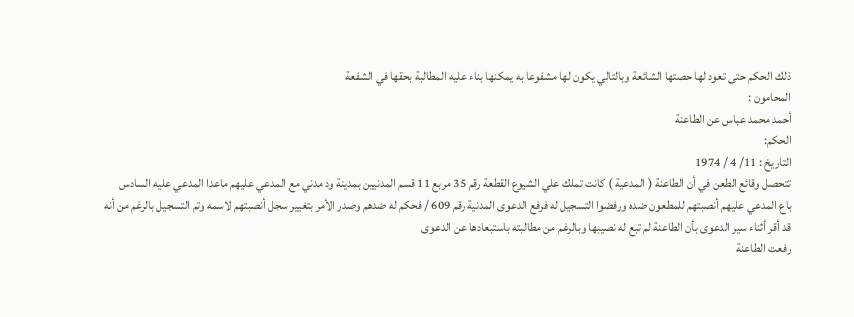ذلك الحكم حتى تعود لها حصتها الشائعة وبالتالي يكون لها مشفوعا به يمكنها بناء عليه المطالبة بحقها في الشفعة
المحامون :
أحمد محمد عباس عن الطاعنة
الحكم:
التاريخ : 11/ 4 / 1974
تتحصل وقائع الطعن في أن الطاعنة ( المدعية ) كانت تملك علي الشيوع القطعة رقم 35 مربع 11 قسم المدنيين بمدينة ود مدني مع المدعي عليهم ماعدا المدعي عليه السادس
باع المدعي عليهم أنصبتهم للمطعون ضده ورفضوا التسجيل له فرفع الدعوى المدنية رقم 609 / فحكم له ضدهم وصدر الأمر بتغيير سجل أنصبتهم لاسمه وتم التسجيل بالرغم من أنه قد أقر أثناء سير الدعوى بأن الطاعنة لم تبع له نصيبها وبالرغم من مطالبته باستبعادها عن الدعوى
رفعت الطاعنة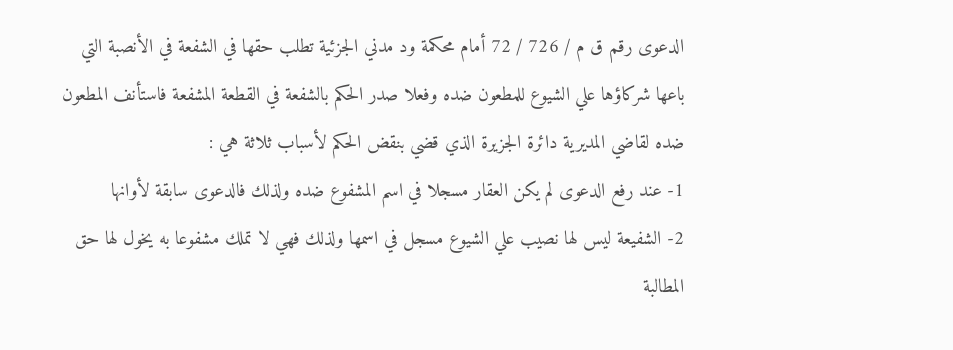الدعوى رقم ق م / 726 / 72 أمام محكمة ود مدني الجزئية تطلب حقها في الشفعة في الأنصبة التي باعها شركاؤها علي الشيوع للمطعون ضده وفعلا صدر الحكم بالشفعة في القطعة المشفعة فاستأنف المطعون ضده لقاضي المديرية دائرة الجزيرة الذي قضي بنقض الحكم لأسباب ثلاثة هي :
1- عند رفع الدعوى لم يكن العقار مسجلا في اسم المشفوع ضده ولذلك فالدعوى سابقة لأوانها
2- الشفيعة ليس لها نصيب علي الشيوع مسجل في اسمها ولذلك فهي لا تملك مشفوعا به يخول لها حق المطالبة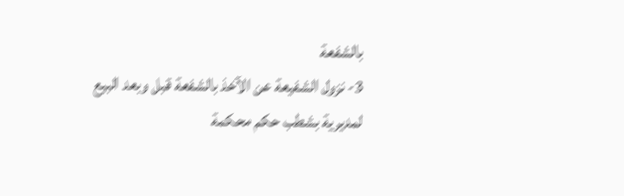بالشفعة
3- نزول الشفيعة عن الآخذ بالشفعة قبل وبعد البيع
لمديرية بشطب حكم محكمة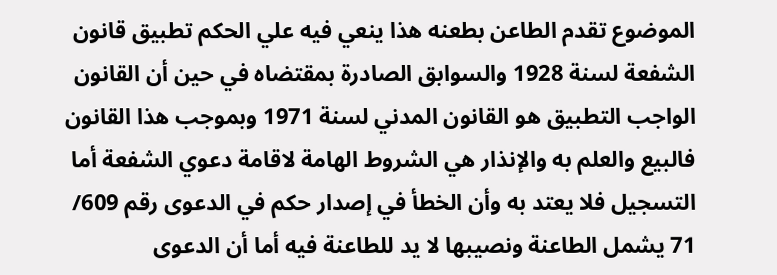الموضوع تقدم الطاعن بطعنه هذا ينعي فيه علي الحكم تطبيق قانون الشفعة لسنة 1928 والسوابق الصادرة بمقتضاه في حين أن القانون الواجب التطبيق هو القانون المدني لسنة 1971 وبموجب هذا القانون فالبيع والعلم به والإنذار هي الشروط الهامة لاقامة دعوي الشفعة أما التسجيل فلا يعتد به وأن الخطأ في إصدار حكم في الدعوى رقم 609/ 71 يشمل الطاعنة ونصيبها لا يد للطاعنة فيه أما أن الدعوى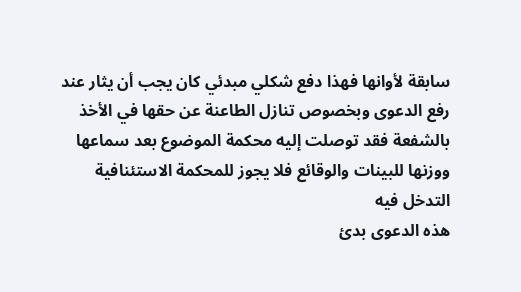سابقة لأوانها فهذا دفع شكلي مبدئي كان يجب أن يثار عند رفع الدعوى وبخصوص تنازل الطاعنة عن حقها في الأخذ بالشفعة فقد توصلت إليه محكمة الموضوع بعد سماعها ووزنها للبينات والوقائع فلا يجوز للمحكمة الاستئنافية التدخل فيه
هذه الدعوى بدئ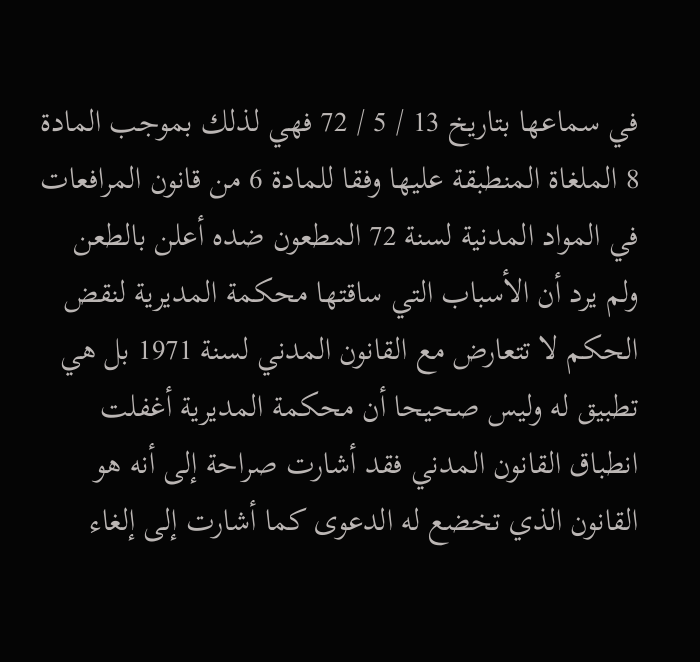في سماعها بتاريخ 13 / 5 / 72 فهي لذلك بموجب المادة 8 الملغاة المنطبقة عليها وفقا للمادة 6 من قانون المرافعات في المواد المدنية لسنة 72 المطعون ضده أعلن بالطعن ولم يرد أن الأسباب التي ساقتها محكمة المديرية لنقض الحكم لا تتعارض مع القانون المدني لسنة 1971 بل هي تطبيق له وليس صحيحا أن محكمة المديرية أغفلت انطباق القانون المدني فقد أشارت صراحة إلى أنه هو القانون الذي تخضع له الدعوى كما أشارت إلى إلغاء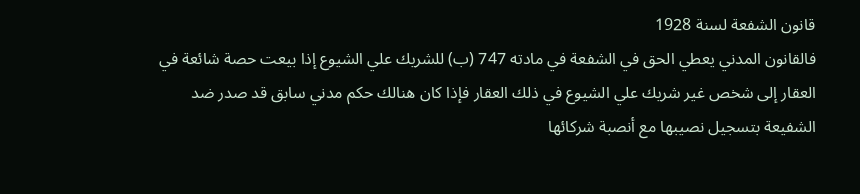قانون الشفعة لسنة 1928
فالقانون المدني يعطي الحق في الشفعة في مادته 747 (ب) للشريك علي الشيوع إذا بيعت حصة شائعة في العقار إلى شخص غير شريك علي الشيوع في ذلك العقار فإذا كان هنالك حكم مدني سابق قد صدر ضد الشفيعة بتسجيل نصيبها مع أنصبة شركائها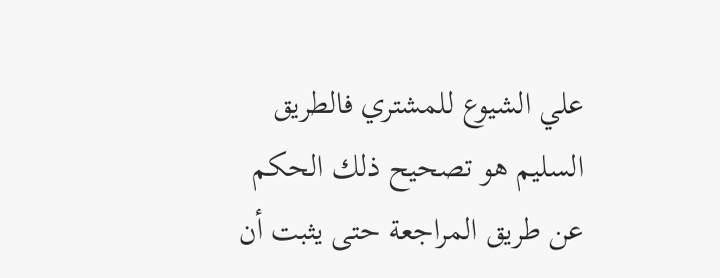علي الشيوع للمشتري فالطريق السليم هو تصحيح ذلك الحكم عن طريق المراجعة حتى يثبت أن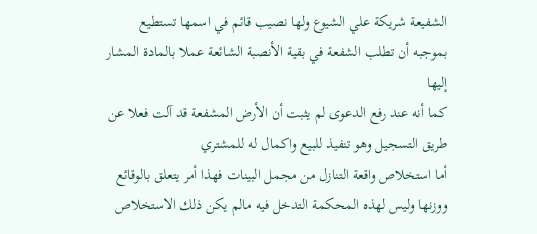الشفيعة شريكة علي الشيوع ولها نصيب قائم في اسمها تستطيع بموجبه أن تطلب الشفعة في بقية الأنصبة الشائعة عملا بالمادة المشار إليها
كما أنه عند رفع الدعوى لم يثبت أن الأرض المشفعة قد آلت فعلا عن طريق التسجيل وهو تنفيذ للبيع واكمال له للمشتري
أما استخلاص واقعة التنازل من مجمل البينات فهذا أمر يتعلق بالوقائع ووزنها وليس لهذه المحكمة التدخل فيه مالم يكن ذلك الاستخلاص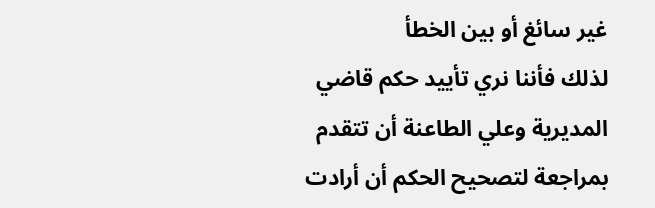غير سائغ أو بين الخطأ
لذلك فأننا نري تأييد حكم قاضي المديرية وعلي الطاعنة أن تتقدم بمراجعة لتصحيح الحكم أن أرادت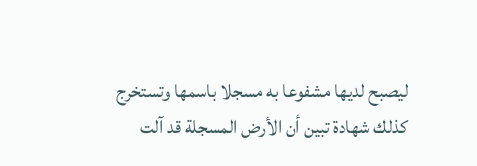ليصبح لديها مشفوعا به مسجلا باسمها وتستخرج كذلك شهادة تبين أن الأرض المسجلة قد آلت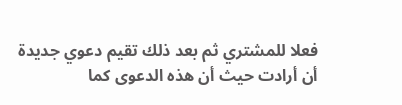فعلا للمشتري ثم بعد ذلك تقيم دعوي جديدة أن أرادت حيث أن هذه الدعوى كما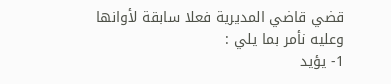قضي قاضي المديرية فعلا سابقة لأوانها
وعليه نأمر بما يلي :
1- يؤيد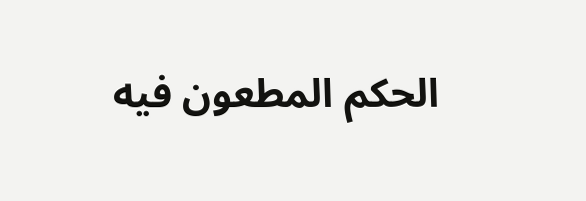الحكم المطعون فيه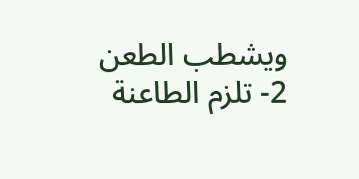ويشطب الطعن
2- تلزم الطاعنة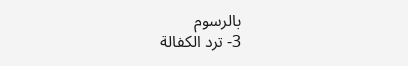بالرسوم
3- ترد الكفالة